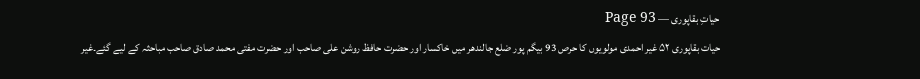حیاتِ بقاپوری — Page 93
حیات بقاپوری ۵۲ غیر احمدی مولویوں کا حرص 93 بیگم پور ضلع جالندھر میں خاکسار اور حضرت حافظ روشن علی صاحب اور حضرت مفتی محمد صادق صاحب مباحثہ کے لیے گئے۔غیر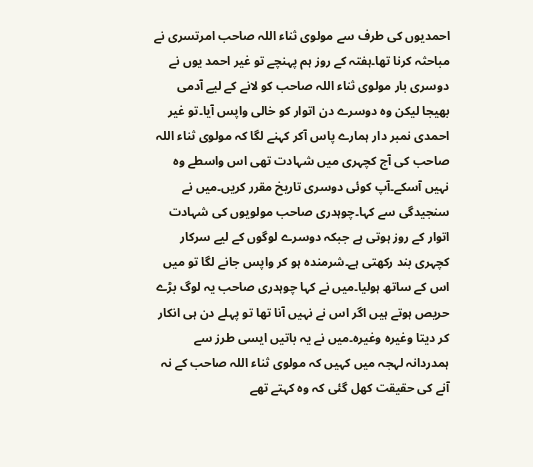احمدیوں کی طرف سے مولوی ثناء اللہ صاحب امرتسری نے مباحثہ کرنا تھا۔ہفتہ کے روز ہم پہنچے تو غیر احمد یوں نے دوسری بار مولوی ثناء اللہ صاحب کو لانے کے لیے آدمی بھیجا لیکن وہ دوسرے دن اتوار کو خالی واپس آیا۔تو غیر احمدی نمبر دار ہمارے پاس آکر کہنے لگا کہ مولوی ثناء اللہ صاحب کی آج کچہری میں شہادت تھی اس واسطے وہ نہیں آسکے۔آپ کوئی دوسری تاریخ مقرر کریں۔میں نے سنجیدگی سے کہا۔چوہدری صاحب مولویوں کی شہادت اتوار کے روز ہوتی ہے جبکہ دوسرے لوگوں کے لیے سرکار کچہری بند رکھتی ہے۔شرمندہ ہو کر واپس جانے لگا تو میں اس کے ساتھ ہولیا۔میں نے کہا چوہدری صاحب یہ لوگ بڑے حریص ہوتے ہیں اگر اس نے نہیں آنا تھا تو پہلے دن ہی انکار کر دیتا وغیرہ وغیرہ۔میں نے یہ باتیں ایسی طرز سے ہمدردانہ لہجہ میں کہیں کہ مولوی ثناء اللہ صاحب کے نہ آنے کی حقیقت کھل گئی کہ وہ کہتے تھے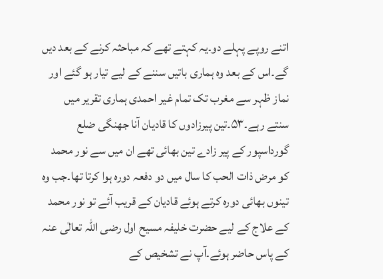اتنے روپے پہلے دو۔یہ کہتے تھے کہ مباحثہ کرنے کے بعد دیں گے۔اس کے بعد وہ ہماری باتیں سننے کے لیے تیار ہو گئے اور نماز ظہر سے مغرب تک تمام غیر احمدی ہماری تقریر میں سنتے رہے۔۵۳۔تین پیرزادوں کا قادیان آنا جھنگی ضلع گورداسپور کے پیر زادے تین بھائی تھے ان میں سے نور محمد کو مرض ذات الحب کا سال میں دو دفعہ دورہ ہوا کرتا تھا۔جب وہ تینوں بھائی دورہ کرتے ہوئے قادیان کے قریب آئے تو نور محمد کے علاج کے لیے حضرت خلیفہ مسیح اول رضی اللہ تعالٰی عنہ کے پاس حاضر ہوئے۔آپ نے تشخیص کے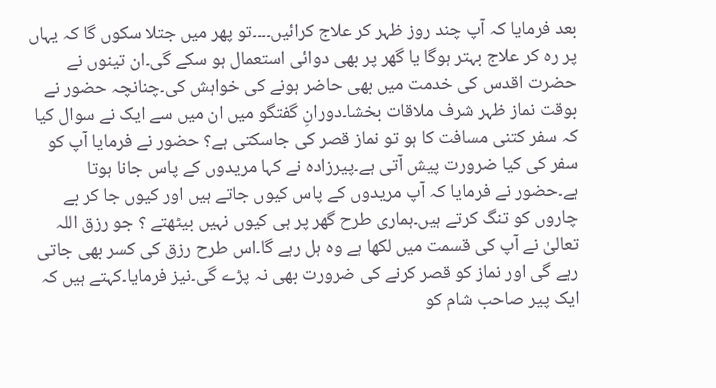بعد فرمایا کہ آپ چند روز ظہر کر علاج کرائیں۔۔۔۔تو پھر میں جتلا سکوں گا کہ یہاں پر رہ کر علاج بہتر ہوگا یا گھر پر بھی دوائی استعمال ہو سکے گی۔ان تینوں نے حضرت اقدس کی خدمت میں بھی حاضر ہونے کی خواہش کی۔چنانچہ حضور نے بوقت نماز ظہر شرف ملاقات بخشا۔دورانِ گفتگو میں ان میں سے ایک نے سوال کیا کہ سفر کتنی مسافت کا ہو تو نماز قصر کی جاسکتی ہے؟ حضور نے فرمایا آپ کو سفر کی کیا ضرورت پیش آتی ہے۔پیرزادہ نے کہا مریدوں کے پاس جانا ہوتا ہے۔حضور نے فرمایا کہ آپ مریدوں کے پاس کیوں جاتے ہیں اور کیوں جا کر بے چاروں کو تنگ کرتے ہیں۔ہماری طرح گھر پر ہی کیوں نہیں بیٹھتے ؟ جو رزق اللہ تعالیٰ نے آپ کی قسمت میں لکھا ہے وہ ہل رہے گا۔اس طرح رزق کی کسر بھی جاتی رہے گی اور نماز کو قصر کرنے کی ضرورت بھی نہ پڑے گی۔نیز فرمایا۔کہتے ہیں کہ ایک پیر صاحب شام کو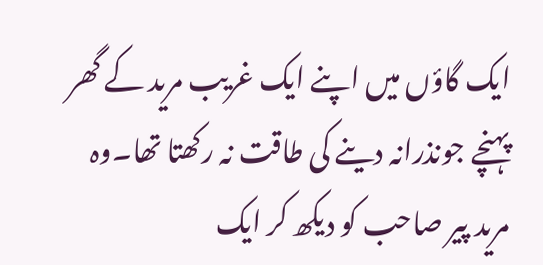ایک گاؤں میں اپنے ایک غریب مرید کے گھر پہنچے جونذرانہ دینے کی طاقت نہ رکھتا تھا۔وہ مرید پیر صاحب کو دیکھ کر ایک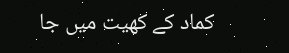کماد کے کھیت میں جا